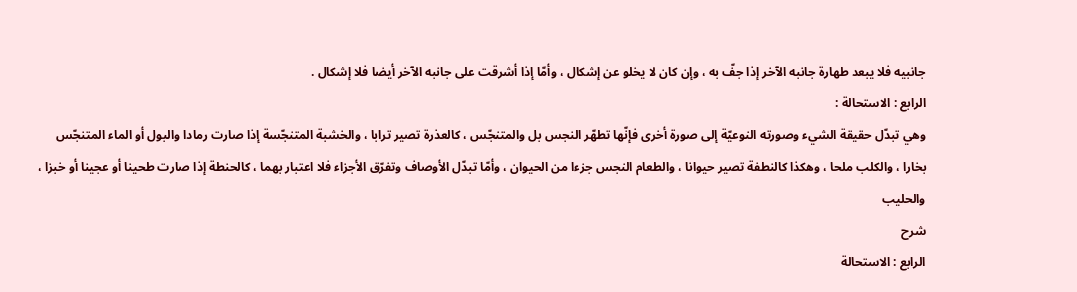جانبيه فلا يبعد طهارة جانبه الآخر إذا جفّ به ، وإن كان لا يخلو عن إشكال ، وأمّا إذا أشرقت على جانبه الآخر أيضا فلا إشكال .
الرابع : الاستحالة :
وهي تبدّل حقيقة الشيء وصورته النوعيّة إلى صورة أخرى فإنّها تطهّر النجس بل والمتنجّس ، كالعذرة تصير ترابا ، والخشبة المتنجّسة إذا صارت رمادا والبول أو الماء المتنجّس بخارا ، والكلب ملحا ، وهكذا كالنطفة تصير حيوانا ، والطعام النجس جزءا من الحيوان ، وأمّا تبدّل الأوصاف وتفرّق الأجزاء فلا اعتبار بهما ، كالحنطة إذا صارت طحينا أو عجينا أو خبزا ، والحليب
شرح
الرابع : الاستحالة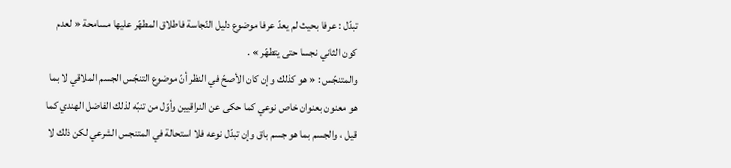تبدّل : عرفا بحيث لم يعدّ عرفا موضوع دليل النّجاسة فاطلاق المطهّر عليها مسامحة « لعدم كون الثاني نجسا حتى يتطهّر » .
والمتنجّس : « هو كذلك وإن كان الأصحّ في النظر أنّ موضوع التنجّس الجسم الملاقي لا بما هو معنون بعنوان خاص نوعي كما حكى عن النراقيين وأوّل من تنبّه لذلك الفاضل الهندي كما قيل ، والجسم بما هو جسم باق وإن تبدّل نوعه فلا استحالة في المتنجس الشرعي لكن ذلك لا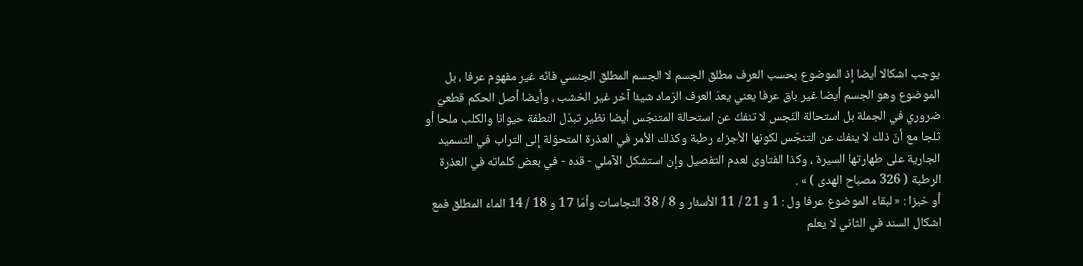يوجب اشكالا أيضا إذ الموضوع بحسب العرف مطلق الجسم لا الجسم المطلق الجنسي فانّه غير مفهوم عرفا ، بل الموضوع وهو الجسم أيضا غير باق عرفا يعني يعدّ العرف الرّماد شيئا آخر غير الخشب ، وأيضا أصل الحكم قطعيّ ضروري في الجملة بل استحالة النّجس لا تنفكّ عن استحالة المتنجّس أيضا نظير تبدّل النطفة حيوانا والكلب ملحا أو ثلجا مع أنّ ذلك لا ينفك عن التنجّس لكونها الأجزاء رطبة وكذلك الأمر في العذرة المتحوّلة إلى التراب في التسميد الجارية على طهارتها السيرة ، وكذا الفتاوى لعدم التفصيل وإن استشكل الآملي - قده - في بعض كلماته في العذرة الرطبة ( 326 مصباح الهدى ) » .
أو خبزا : « لبقاء الموضوع عرفا ول : 1 و 21 / 11 الأسئار و 8 / 38 النجاسات وأمّا 17 و 18 / 14 الماء المطلق فمع اشكال السند في الثاني لا يعلم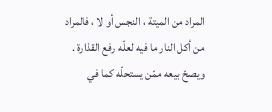المراد من الميتة ، النجس أو لا ، فالمراد من أكل النار ما فيه لعلّه رفع القذارة . ويصحّ بيعه ممّن يستحلّه كما في